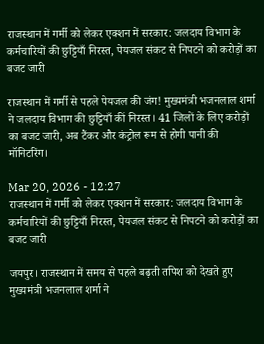राजस्थान में गर्मी को लेकर एक्शन में सरकार: जलदाय विभाग के कर्मचारियों की छुट्टियाँ निरस्त, पेयजल संकट से निपटने को करोड़ों का बजट जारी

राजस्थान में गर्मी से पहले पेयजल की जंग! मुख्यमंत्री भजनलाल शर्मा ने जलदाय विभाग की छुट्टियाँ कीं निरस्त। 41 जिलों के लिए करोड़ों का बजट जारी, अब टैंकर और कंट्रोल रूम से होगी पानी की मॉनिटरिंग।

Mar 20, 2026 - 12:27
राजस्थान में गर्मी को लेकर एक्शन में सरकार: जलदाय विभाग के कर्मचारियों की छुट्टियाँ निरस्त, पेयजल संकट से निपटने को करोड़ों का बजट जारी

जयपुर। राजस्थान में समय से पहले बढ़ती तपिश को देखते हुए मुख्यमंत्री भजनलाल शर्मा ने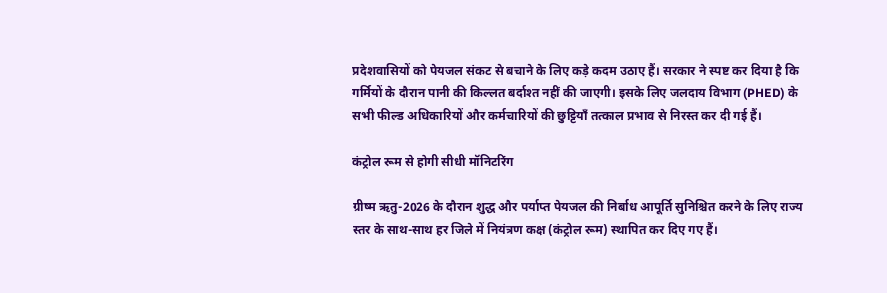प्रदेशवासियों को पेयजल संकट से बचाने के लिए कड़े कदम उठाए हैं। सरकार ने स्पष्ट कर दिया है कि गर्मियों के दौरान पानी की किल्लत बर्दाश्त नहीं की जाएगी। इसके लिए जलदाय विभाग (PHED) के सभी फील्ड अधिकारियों और कर्मचारियों की छुट्टियाँ तत्काल प्रभाव से निरस्त कर दी गई हैं।

कंट्रोल रूम से होगी सीधी मॉनिटरिंग

ग्रीष्म ऋतु-2026 के दौरान शुद्ध और पर्याप्त पेयजल की निर्बाध आपूर्ति सुनिश्चित करने के लिए राज्य स्तर के साथ-साथ हर जिले में नियंत्रण कक्ष (कंट्रोल रूम) स्थापित कर दिए गए हैं।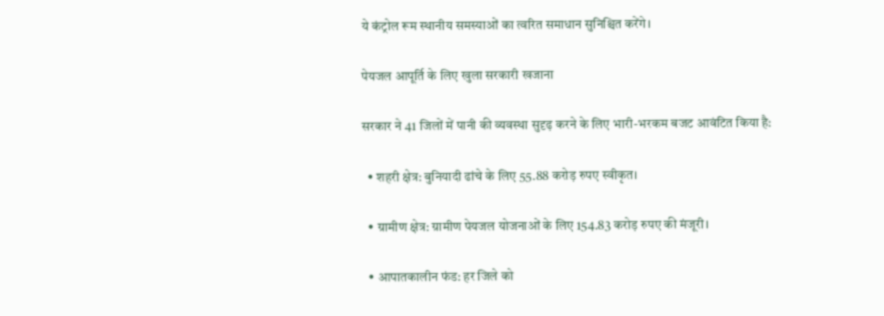ये कंट्रोल रूम स्थानीय समस्याओं का त्वरित समाधान सुनिश्चित करेंगे।

पेयजल आपूर्ति के लिए खुला सरकारी खजाना

सरकार ने 41 जिलों में पानी की व्यवस्था सुदृढ़ करने के लिए भारी-भरकम बजट आवंटित किया है:

  • शहरी क्षेत्र: बुनियादी ढांचे के लिए 55.88 करोड़ रुपए स्वीकृत।

  • ग्रामीण क्षेत्र: ग्रामीण पेयजल योजनाओं के लिए 154.83 करोड़ रुपए की मंजूरी।

  • आपातकालीन फंड: हर जिले को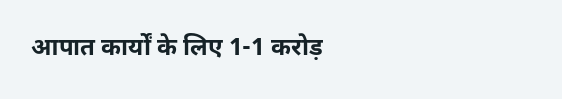आपात कार्यों के लिए 1-1 करोड़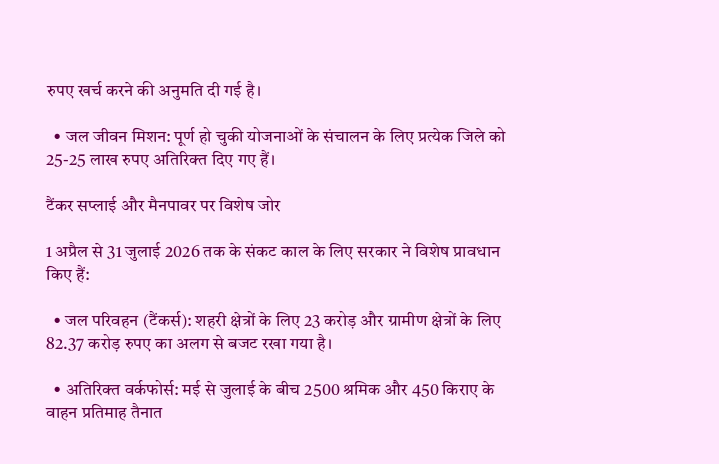रुपए खर्च करने की अनुमति दी गई है।

  • जल जीवन मिशन: पूर्ण हो चुकी योजनाओं के संचालन के लिए प्रत्येक जिले को 25-25 लाख रुपए अतिरिक्त दिए गए हैं।

टैंकर सप्लाई और मैनपावर पर विशेष जोर

1 अप्रैल से 31 जुलाई 2026 तक के संकट काल के लिए सरकार ने विशेष प्रावधान किए हैं:

  • जल परिवहन (टैंकर्स): शहरी क्षेत्रों के लिए 23 करोड़ और ग्रामीण क्षेत्रों के लिए 82.37 करोड़ रुपए का अलग से बजट रखा गया है।

  • अतिरिक्त वर्कफोर्स: मई से जुलाई के बीच 2500 श्रमिक और 450 किराए के वाहन प्रतिमाह तैनात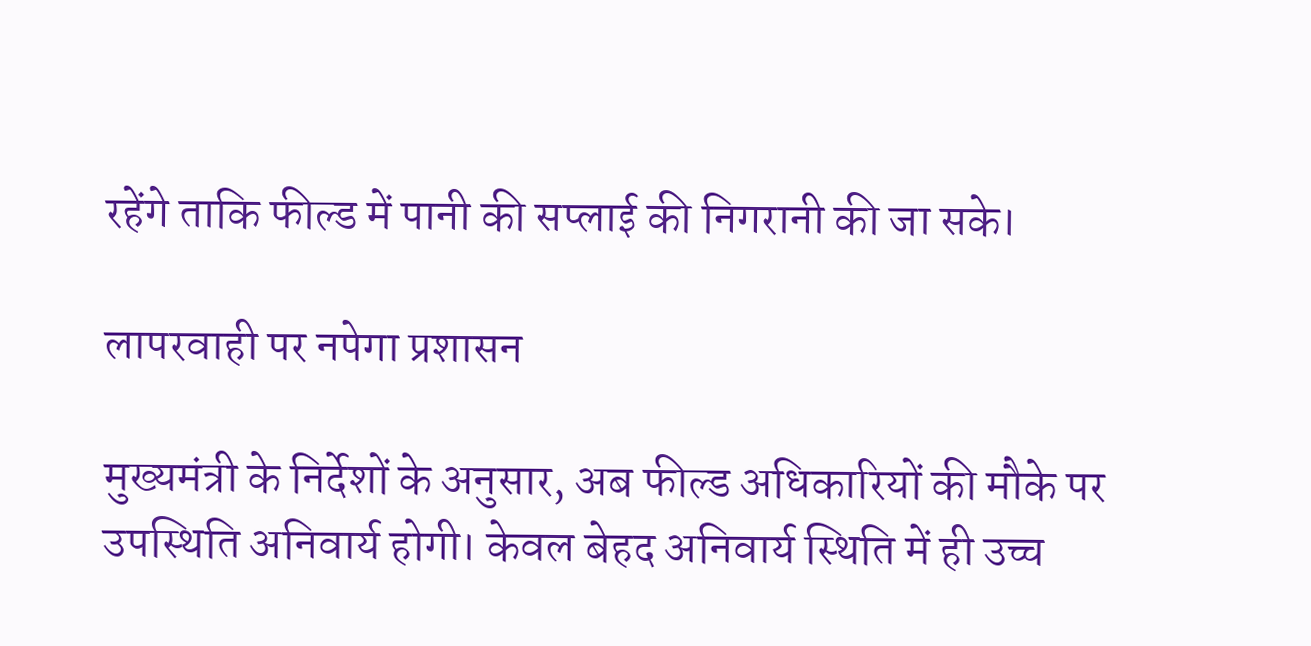रहेंगे ताकि फील्ड में पानी की सप्लाई की निगरानी की जा सके।

लापरवाही पर नपेगा प्रशासन

मुख्यमंत्री के निर्देशों के अनुसार, अब फील्ड अधिकारियों की मौके पर उपस्थिति अनिवार्य होगी। केवल बेहद अनिवार्य स्थिति में ही उच्च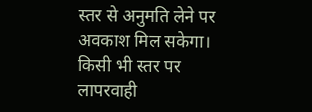स्तर से अनुमति लेने पर अवकाश मिल सकेगा। किसी भी स्तर पर लापरवाही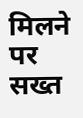मिलने पर सख्त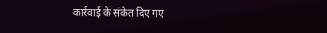कार्रवाई के संकेत दिए गए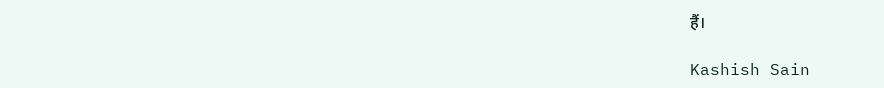हैं।

Kashish Sain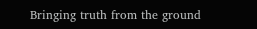Bringing truth from the ground